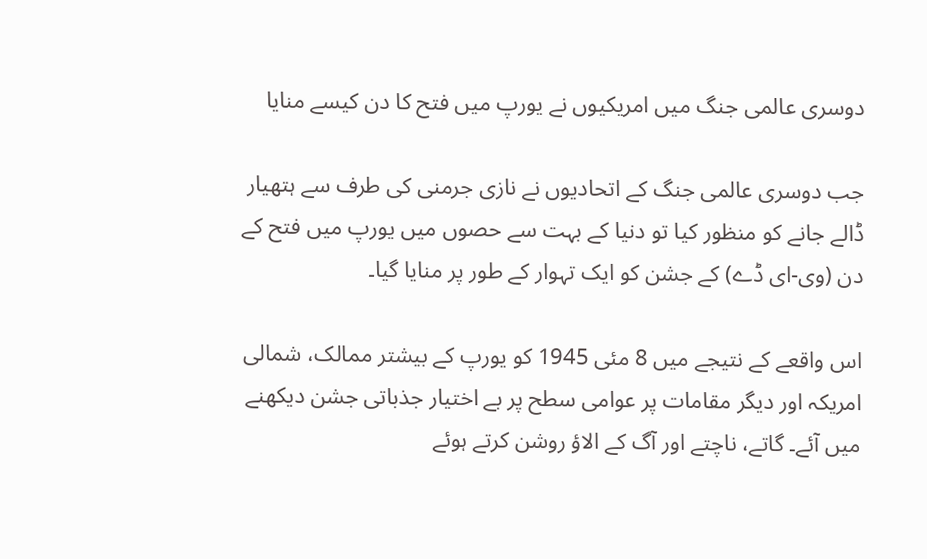دوسری عالمی جنگ میں امریکیوں نے یورپ میں فتح کا دن کیسے منایا

جب دوسری عالمی جنگ کے اتحادیوں نے نازی جرمنی کی طرف سے ہتھیار ڈالے جانے کو منظور کیا تو دنیا کے بہت سے حصوں میں یورپ میں فتح کے دن (وی-ای ڈے) کے جشن کو ایک تہوار کے طور پر منایا گیا۔

اس واقعے کے نتیجے میں 8 مئی 1945 کو یورپ کے بیشتر ممالک، شمالی امریکہ اور دیگر مقامات پر عوامی سطح پر بے اختیار جذباتی جشن دیکھنے میں آئے۔ گاتے، ناچتے اور آگ کے الاؤ روشن کرتے ہوئے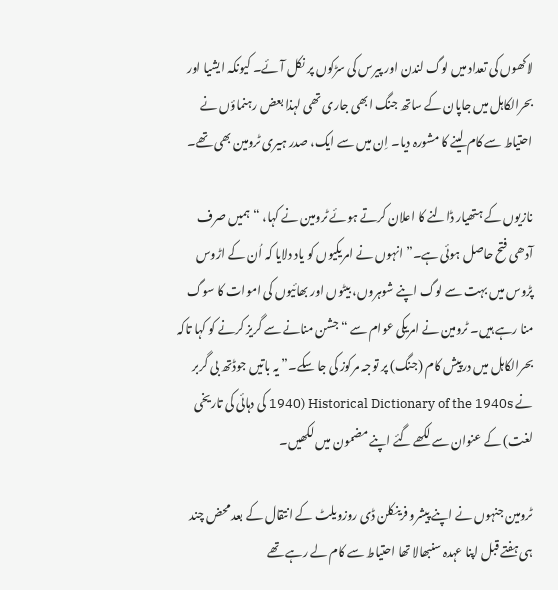لاکھوں کی تعداد میں لوگ لندن اور پیرس کی سڑکوں پر نکل آئے۔ کیونکہ ایشیا اور بحرالکاہل میں جاپان کے ساتھ جنگ ابھی جاری تھی لہذا بعض رہنماؤں نے احتیاط سے کام لینے کا مشورہ دیا۔ اِن میں سے ایک، صدر ہیری ٹرومین بھی تھے۔

نازیوں کے ہتھیار ڈالنے کا اعلان کرتے ہوئے ٹرومین نے کہا، “ہمیں صرف آدھی فتح حاصل ہوئی ہے۔” انہوں نے امریکیوں کو یاد دلایا کہ اُن کے اڑوس پڑوس میں بہت سے لوگ اپنے شوہروں، بیٹوں اور بھائیوں کی اموات کا سوگ منا رہے ہیں۔ ٹرومین نے امریکی عوام سے “جشن منانے سے گریز کرنے کو کہا تاکہ بحرالکاہل میں درپیش کام (جنگ) پر توجہ مرکوز کی جا سکے۔” یہ باتیں جوڈتھ بی گربر نے Historical Dictionary of the 1940s (1940 کی دہائی کی تاریخی لغت) کے عنوان سے لکھے گئے اپنے مضمون میں لکھیں۔

ٹرومین جنہوں نے اپنے پیشرو فرینکلن ڈی روزویلٹ کے انتقال کے بعد محض چند ہی ہفتے قبل اپنا عہدہ سنبھالا تھا احتیاط سے کام لے رہے تھے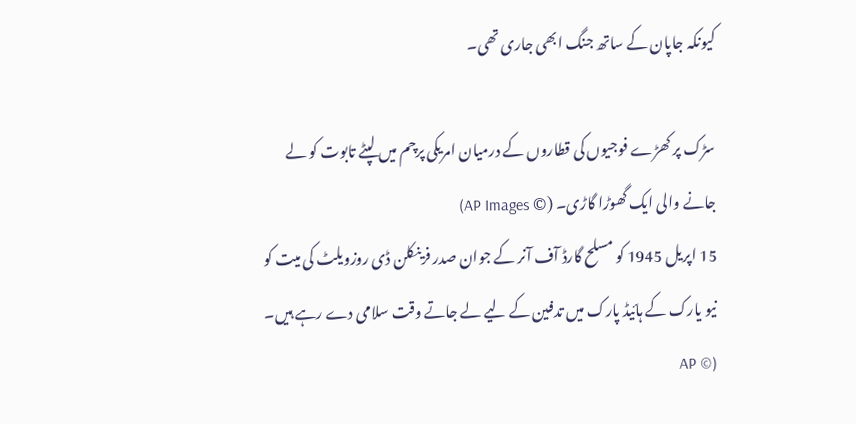کیونکہ جاپان کے ساتھ جنگ ابھی جاری تھی۔

سڑک پر کھڑے فوجیوں کی قطاروں کے درمیان امریکی پرچم میں لپٹے تابوت کو لے جانے والی ایک گھوڑا گاڑی۔ (© AP Images)
15 اپریل 1945 کو مسلح گارڈ آف آنر کے جوان صدر فرینکلن ڈی روزویلٹ کی میت کو نیو یارک کے ہائیڈ پارک میں تدفین کے لیے لے جاتے وقت سلامی دے رہے ہیں۔ (© AP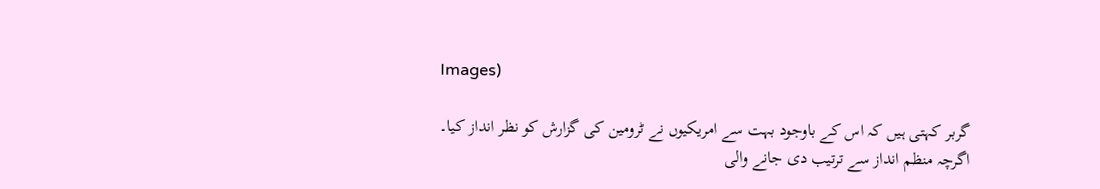Images)

گربر کہتی ہیں کہ اس کے باوجود بہت سے امریکیوں نے ٹرومین کی گزارش کو نظر انداز کیا۔ اگرچہ منظم انداز سے ترتیب دی جانے والی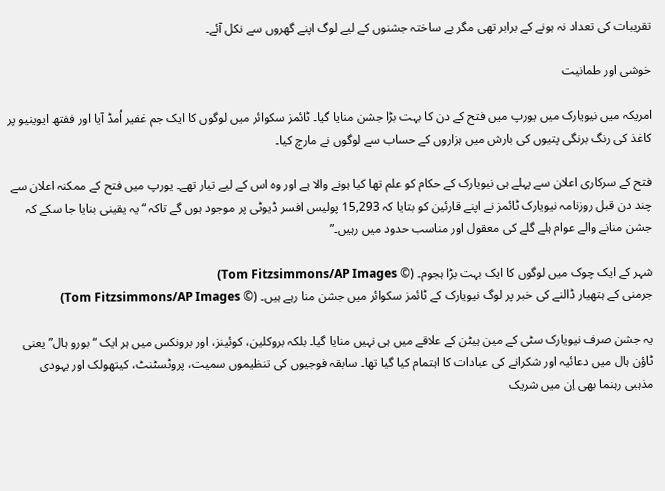تقریبات کی تعداد نہ ہونے کے برابر تھی مگر بے ساختہ جشنوں کے لیے لوگ اپنے گھروں سے نکل آئے۔

خوشی اور طمانیت

امریکہ میں نیویارک میں یورپ میں فتح کے دن کا بہت بڑا جشن منایا گیا۔ ٹائمز سکوائر میں لوگوں کا ایک جم غفیر اُمڈ آیا اور ففتھ ایوینیو پر کاغذ کی رنگ برنگی پتیوں کی بارش میں ہزاروں کے حساب سے لوگوں نے مارچ کیا۔

فتح کے سرکاری اعلان سے پہلے ہی نیویارک کے حکام کو علم تھا کیا ہونے والا ہے اور وہ اس کے لیے تیار تھے۔ یورپ میں فتح کے ممکنہ اعلان سے چند دن قبل روزنامہ نیویارک ٹائمز نے اپنے قارئین کو بتایا کہ 15,293 پولیس افسر ڈیوٹی پر موجود ہوں گے تاکہ “یہ یقینی بنایا جا سکے کہ جشن منانے والے عوام ہلے گلے کی معقول اور مناسب حدود میں رہیں۔”

شہر کے ایک چوک میں لوگوں کا ایک بہت بڑا ہجوم۔ (© Tom Fitzsimmons/AP Images)
جرمنی کے ہتھیار ڈالنے کی خبر پر لوگ نیویارک کے ٹائمز سکوائر میں جشن منا رہے ہیں۔ (© Tom Fitzsimmons/AP Images)

یہ جشن صرف نیویارک سٹی کے مین ہیٹن کے علاقے میں ہی نہیں منایا گیا۔ بلکہ بروکلین، کوئینز، اور برونکس میں ہر ایک “بورو ہال” یعنی ٹاؤن ہال میں دعائیہ اور شکرانے کی عبادات کا اہتمام کیا گیا تھا۔ سابقہ فوجیوں کی تنظیموں سمیت، پروٹسٹنٹ، کیتھولک اور یہودی مذہبی رہنما بھی اِن میں شریک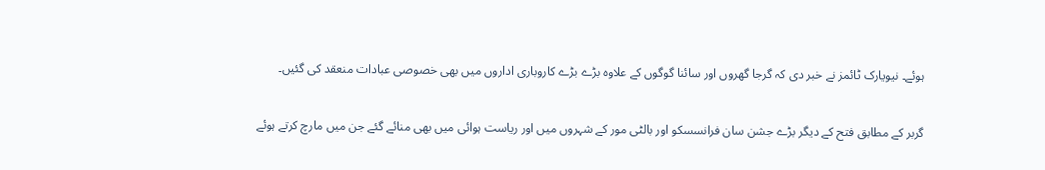ہوئے۔ نیویارک ٹائمز نے خبر دی کہ گرجا گھروں اور سائنا گوگوں کے علاوہ بڑے بڑے کاروباری اداروں میں بھی خصوصی عبادات منعقد کی گئیں۔

گربر کے مطابق فتح کے دیگر بڑے جشن سان فرانسسکو اور بالٹی مور کے شہروں میں اور ریاست ہوائی میں بھی منائے گئے جن میں مارچ کرتے ہوئے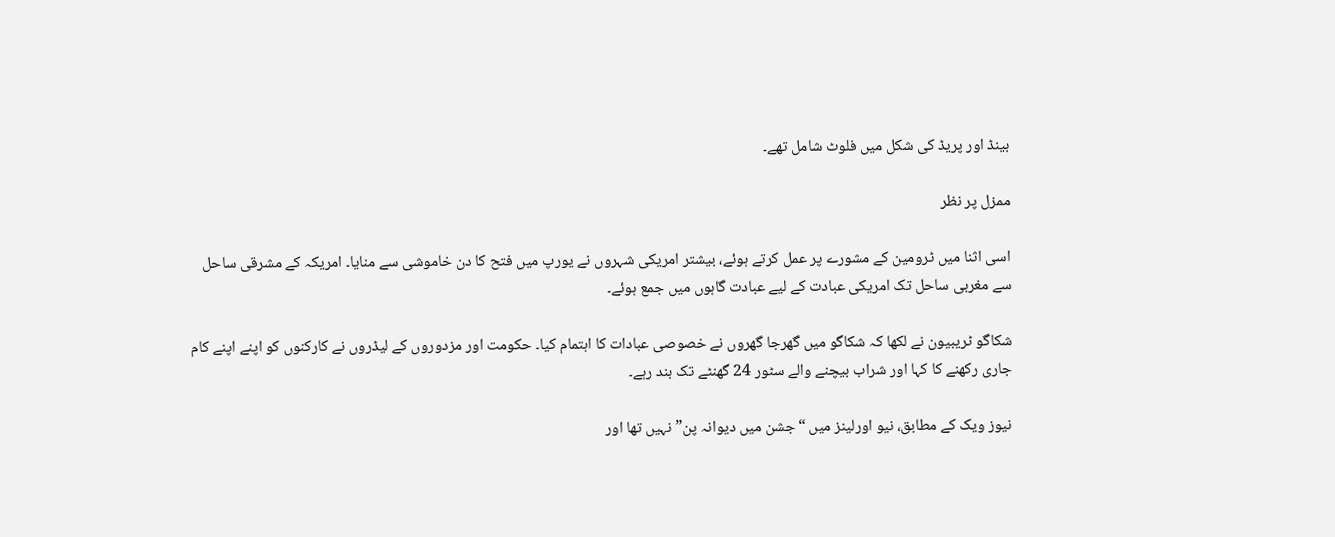بینڈ اور پریڈ کی شکل میں فلوٹ شامل تھے۔

ممزل پر نظر

اسی اثنا میں ٹرومین کے مشورے پر عمل کرتے ہوئے، بیشتر امریکی شہروں نے یورپ میں فتح کا دن خاموشی سے منایا۔ امریکہ کے مشرقی ساحل سے مغربی ساحل تک امریکی عبادت کے لیے عبادت گاہوں میں جمع ہوئے۔

شکاگو ٹریبیون نے لکھا کہ شکاگو میں گھرجا گھروں نے خصوصی عبادات کا اہتمام کیا۔ حکومت اور مزدوروں کے لیڈروں نے کارکنوں کو اپنے اپنے کام جاری رکھنے کا کہا اور شراب بیچنے والے سٹور 24 گھنٹے تک بند رہے۔

نیوز ویک کے مطابق، نیو اورلینز میں “جشن میں دیوانہ پن” نہیں تھا اور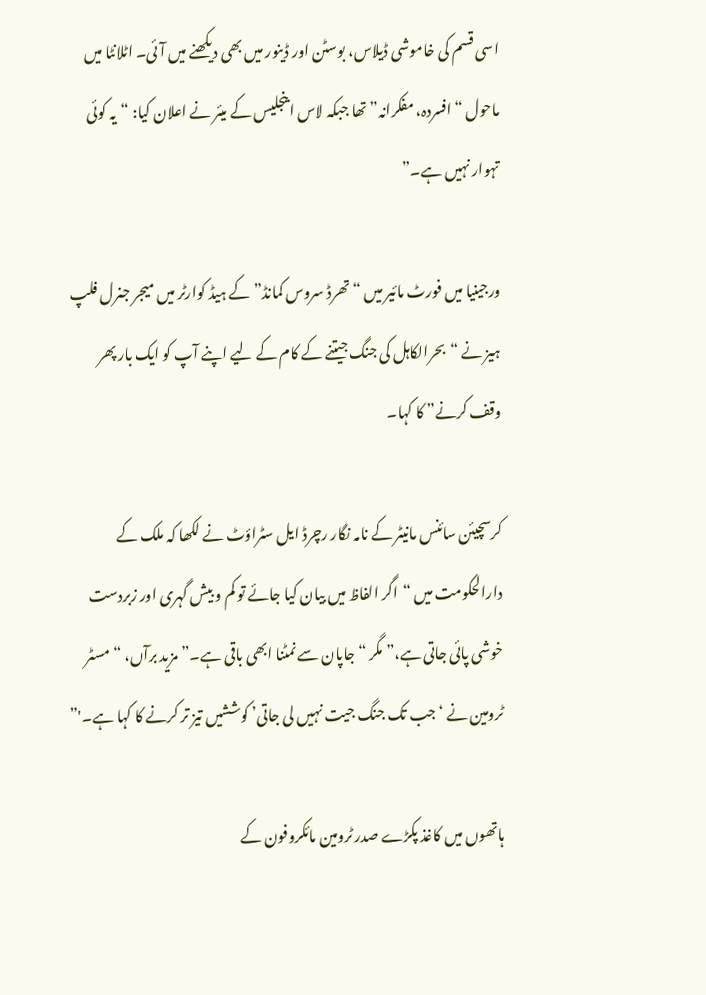اسی قسم کی خاموشی ڈیلاس، بوسٹن اور ڈینور میں بھی دیکھنے میں آئی۔ اٹلانٹا میں ماحول “افسردہ، مفکرانہ” تھا جبکہ لاس اینجلیس کے میئر نے اعلان کیا: “یہ کوئی تہوار نہیں ہے۔”

ورجینیا میں فورٹ مائیر میں “تھرڈ سروس کمانڈ” کے ہیڈ کوارٹر میں میجر جنرل فلپ ہیز نے “بحرالکاہل کی جنگ جیتنے کے کام کے لیے اپنے آپ کو ایک بار پھر وقف کرنے” کا کہا۔

کرسچیئن سائنس مانیٹر کے نامہ نگار رچرڈ ایل سٹراؤٹ نے لکھا کہ ملک کے دارالحکومت میں “اگر الفاظ میں بیان کیا جائے تو کم و بیش گہری اور زبردست خوشی پائی جاتی ہے،” مگر “جاپان سے نمٹنا ابھی باقی ہے۔” مزید برآں، “مسٹر ٹرومین نے ‘جب تک جنگ جیت نہیں لی جاتی’ کوششیں تیز تر کرنے کا کہا ہے۔'”

ہاتھوں میں کاغذ پکڑے صدر ٹرومین مائکروفون کے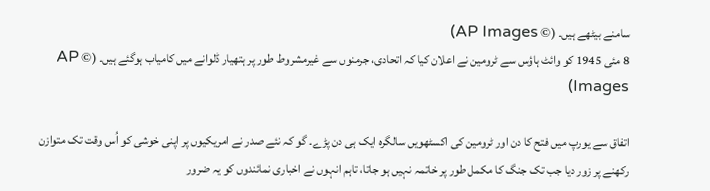سامنے بیٹھے ہیں۔ (© AP Images)
8 مئی 1945 کو وائٹ ہاؤس سے ٹرومین نے اعلان کیا کہ اتحادی، جرمنوں سے غیرمشروط طور پر ہتھیار ڈلوانے میں کامیاب ہوگئے ہیں۔ (© AP Images)

اتفاق سے یورپ میں فتح کا دن اور ٹرومین کی اکسٹھویں سالگرہ ایک ہی دن پڑے۔ گو کہ نئے صدر نے امریکیوں پر اپنی خوشی کو اُس وقت تک متوازن رکھنے پر زور دیا جب تک جنگ کا مکمل طور پر خاتمہ نہیں ہو جاتا، تاہم انہوں نے اخباری نمائندوں کو یہ ضرور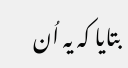بتایا کہ یہ اُن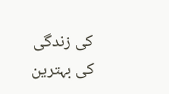کی زندگی کی بہترین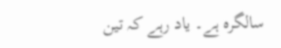سالگرہ ہے۔ یاد رہے کہ تین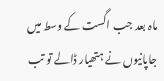ماہ بعد جب اگست کے وسط میں جاپانیوں نے ہتھیار ڈالے تو تب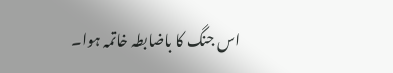اس جنگ کا باضابطہ خاتمہ ہوا۔